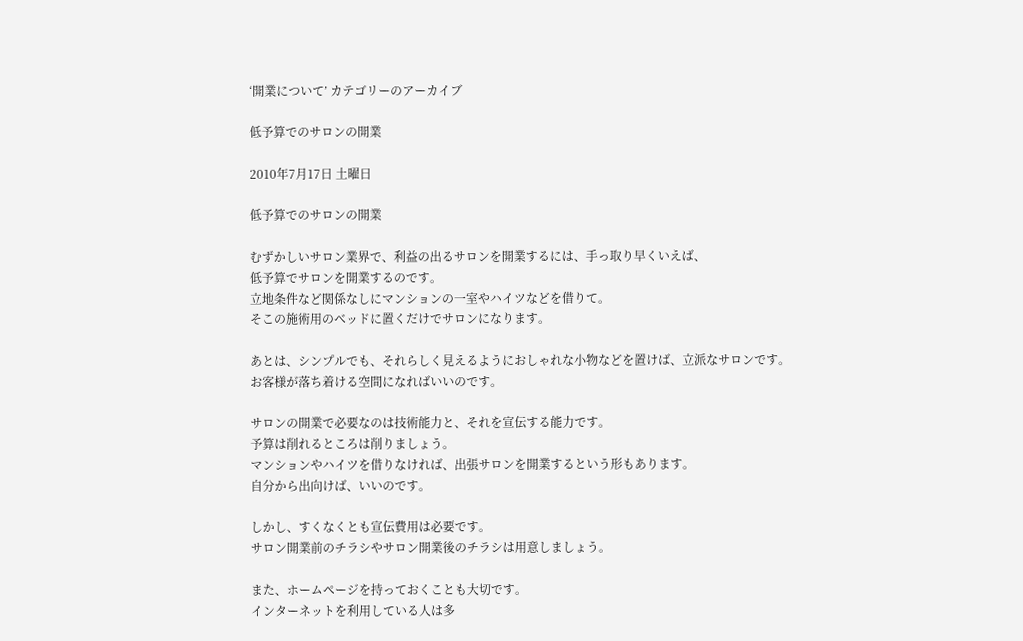‘開業について’ カテゴリーのアーカイブ

低予算でのサロンの開業

2010年7月17日 土曜日

低予算でのサロンの開業

むずかしいサロン業界で、利益の出るサロンを開業するには、手っ取り早くいえば、
低予算でサロンを開業するのです。
立地条件など関係なしにマンションの一室やハイツなどを借りて。
そこの施術用のベッドに置くだけでサロンになります。

あとは、シンプルでも、それらしく見えるようにおしゃれな小物などを置けば、立派なサロンです。
お客様が落ち着ける空間になればいいのです。

サロンの開業で必要なのは技術能力と、それを宣伝する能力です。
予算は削れるところは削りましょう。
マンションやハイツを借りなければ、出張サロンを開業するという形もあります。
自分から出向けば、いいのです。

しかし、すくなくとも宣伝費用は必要です。
サロン開業前のチラシやサロン開業後のチラシは用意しましょう。

また、ホームページを持っておくことも大切です。
インターネットを利用している人は多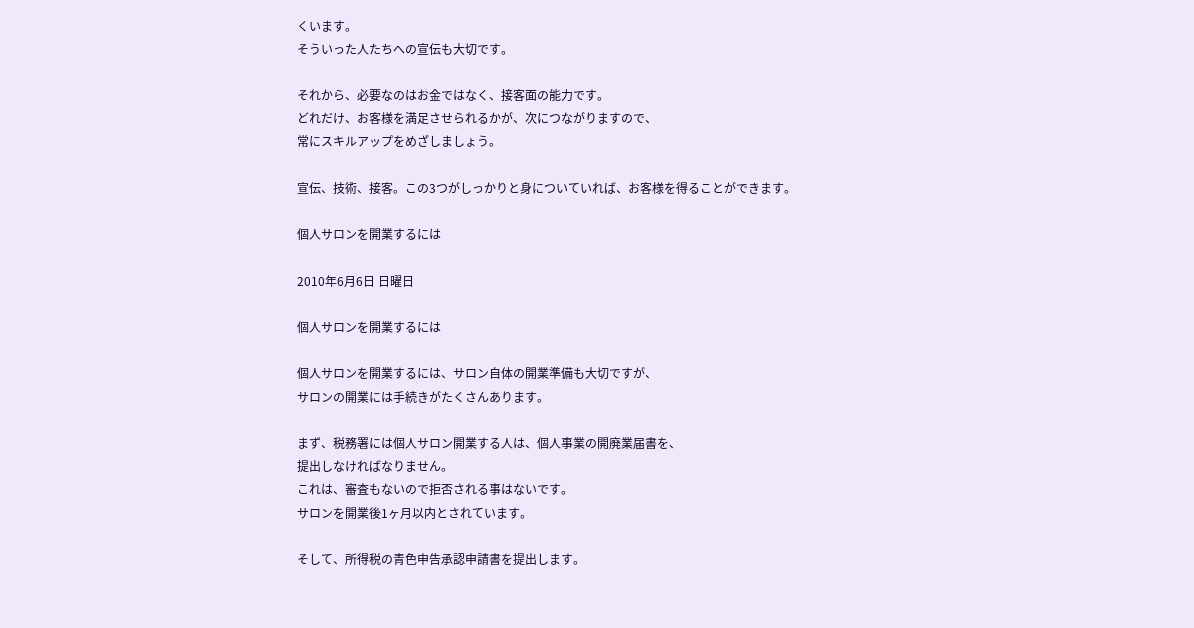くいます。
そういった人たちへの宣伝も大切です。

それから、必要なのはお金ではなく、接客面の能力です。
どれだけ、お客様を満足させられるかが、次につながりますので、
常にスキルアップをめざしましょう。

宣伝、技術、接客。この3つがしっかりと身についていれば、お客様を得ることができます。

個人サロンを開業するには

2010年6月6日 日曜日

個人サロンを開業するには

個人サロンを開業するには、サロン自体の開業準備も大切ですが、
サロンの開業には手続きがたくさんあります。

まず、税務署には個人サロン開業する人は、個人事業の開廃業届書を、
提出しなければなりません。
これは、審査もないので拒否される事はないです。
サロンを開業後1ヶ月以内とされています。

そして、所得税の青色申告承認申請書を提出します。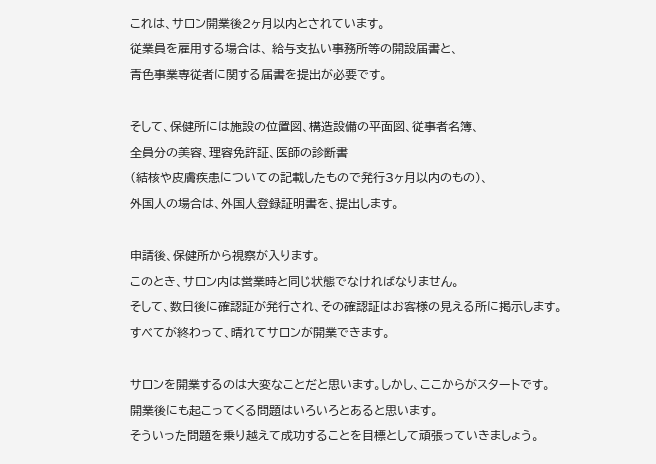これは、サロン開業後2ヶ月以内とされています。
従業員を雇用する場合は、 給与支払い事務所等の開設届書と、
青色事業専従者に関する届書を提出が必要です。

そして、保健所には施設の位置図、構造設備の平面図、従事者名簿、
全員分の美容、理容免許証、医師の診断書
(結核や皮膚疾患についての記載したもので発行3ヶ月以内のもの)、
外国人の場合は、外国人登録証明書を、提出します。

申請後、保健所から視察が入ります。
このとき、サロン内は営業時と同じ状態でなければなりません。
そして、数日後に確認証が発行され、その確認証はお客様の見える所に掲示します。
すべてが終わって、晴れてサロンが開業できます。

サロンを開業するのは大変なことだと思います。しかし、ここからがスタートです。
開業後にも起こってくる問題はいろいろとあると思います。
そういった問題を乗り越えて成功することを目標として頑張っていきましょう。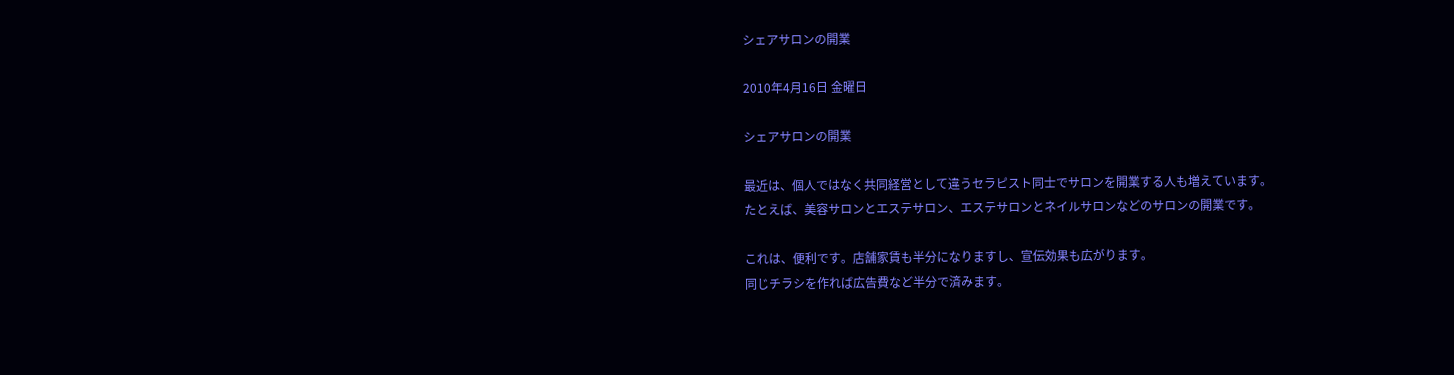シェアサロンの開業

2010年4月16日 金曜日

シェアサロンの開業

最近は、個人ではなく共同経営として違うセラピスト同士でサロンを開業する人も増えています。
たとえば、美容サロンとエステサロン、エステサロンとネイルサロンなどのサロンの開業です。

これは、便利です。店舗家賃も半分になりますし、宣伝効果も広がります。
同じチラシを作れば広告費など半分で済みます。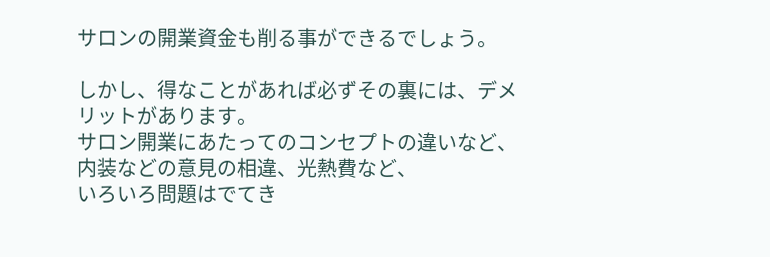サロンの開業資金も削る事ができるでしょう。

しかし、得なことがあれば必ずその裏には、デメリットがあります。
サロン開業にあたってのコンセプトの違いなど、内装などの意見の相違、光熱費など、
いろいろ問題はでてき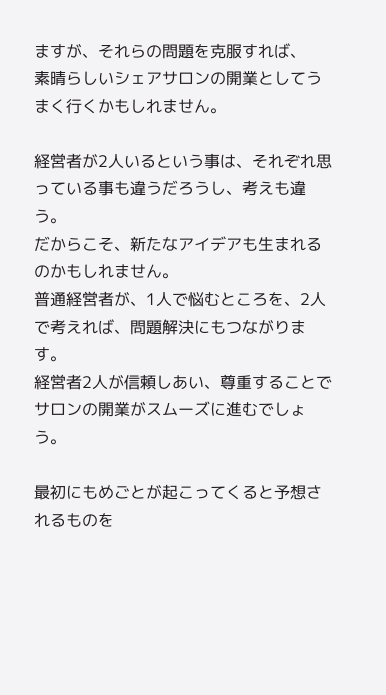ますが、それらの問題を克服すれば、
素晴らしいシェアサロンの開業としてうまく行くかもしれません。

経営者が2人いるという事は、それぞれ思っている事も違うだろうし、考えも違う。
だからこそ、新たなアイデアも生まれるのかもしれません。
普通経営者が、1人で悩むところを、2人で考えれば、問題解決にもつながります。
経営者2人が信頼しあい、尊重することでサロンの開業がスムーズに進むでしょう。

最初にもめごとが起こってくると予想されるものを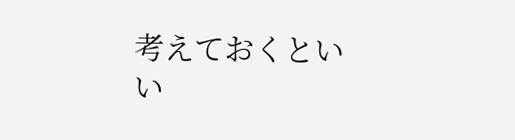考えておくといい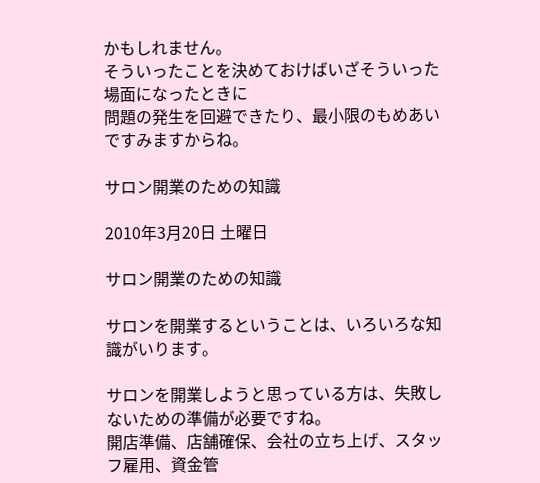かもしれません。
そういったことを決めておけばいざそういった場面になったときに
問題の発生を回避できたり、最小限のもめあいですみますからね。

サロン開業のための知識

2010年3月20日 土曜日

サロン開業のための知識

サロンを開業するということは、いろいろな知識がいります。

サロンを開業しようと思っている方は、失敗しないための準備が必要ですね。
開店準備、店舗確保、会社の立ち上げ、スタッフ雇用、資金管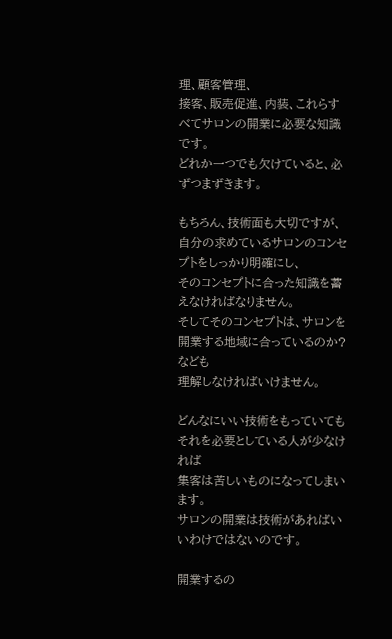理、顧客管理、
接客、販売促進、内装、これらすべてサロンの開業に必要な知識です。
どれか一つでも欠けていると、必ずつまずきます。

もちろん、技術面も大切ですが、自分の求めているサロンのコンセプトをしっかり明確にし、
そのコンセプトに合った知識を蓄えなければなりません。
そしてそのコンセプトは、サロンを開業する地域に合っているのか?なども
理解しなければいけません。

どんなにいい技術をもっていてもそれを必要としている人が少なければ
集客は苦しいものになってしまいます。
サロンの開業は技術があればいいわけではないのです。

開業するの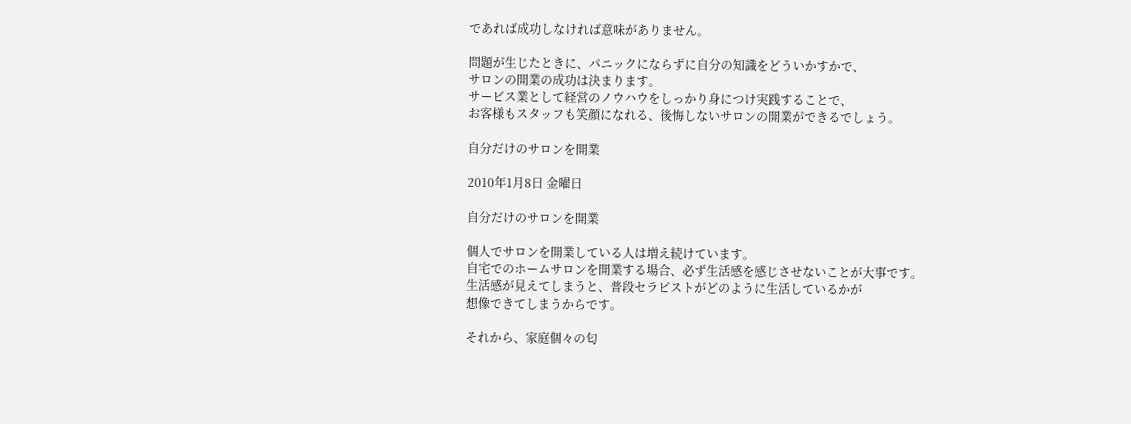であれば成功しなければ意味がありません。

問題が生じたときに、パニックにならずに自分の知識をどういかすかで、
サロンの開業の成功は決まります。
サービス業として経営のノウハウをしっかり身につけ実践することで、
お客様もスタッフも笑顔になれる、後悔しないサロンの開業ができるでしょう。

自分だけのサロンを開業

2010年1月8日 金曜日

自分だけのサロンを開業

個人でサロンを開業している人は増え続けています。
自宅でのホームサロンを開業する場合、必ず生活感を感じさせないことが大事です。
生活感が見えてしまうと、普段セラピストがどのように生活しているかが
想像できてしまうからです。

それから、家庭個々の匂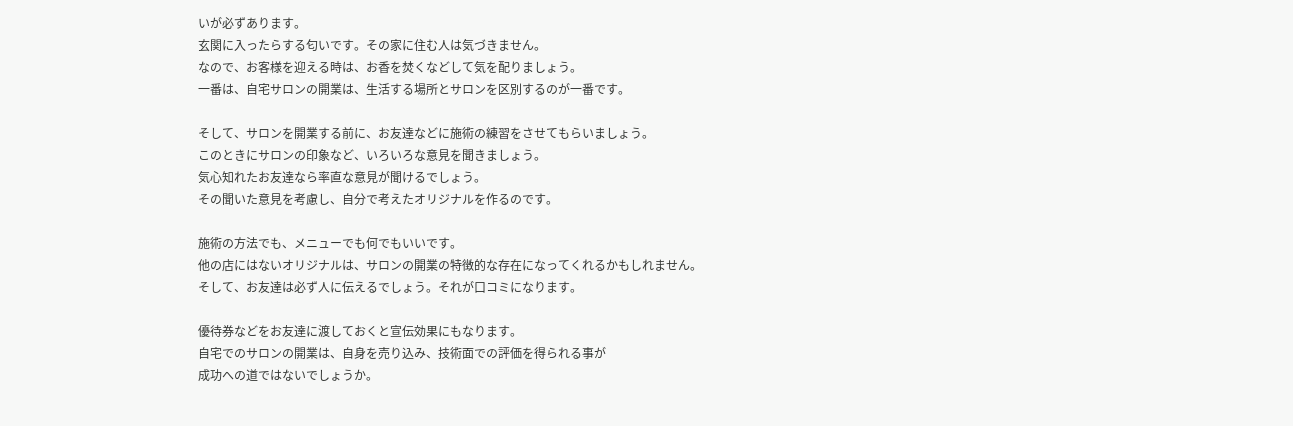いが必ずあります。
玄関に入ったらする匂いです。その家に住む人は気づきません。
なので、お客様を迎える時は、お香を焚くなどして気を配りましょう。
一番は、自宅サロンの開業は、生活する場所とサロンを区別するのが一番です。

そして、サロンを開業する前に、お友達などに施術の練習をさせてもらいましょう。
このときにサロンの印象など、いろいろな意見を聞きましょう。
気心知れたお友達なら率直な意見が聞けるでしょう。
その聞いた意見を考慮し、自分で考えたオリジナルを作るのです。

施術の方法でも、メニューでも何でもいいです。
他の店にはないオリジナルは、サロンの開業の特徴的な存在になってくれるかもしれません。
そして、お友達は必ず人に伝えるでしょう。それが口コミになります。

優待券などをお友達に渡しておくと宣伝効果にもなります。
自宅でのサロンの開業は、自身を売り込み、技術面での評価を得られる事が
成功への道ではないでしょうか。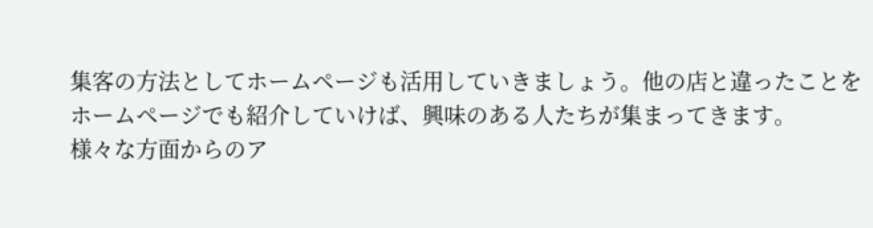集客の方法としてホームページも活用していきましょう。他の店と違ったことを
ホームページでも紹介していけば、興味のある人たちが集まってきます。
様々な方面からのア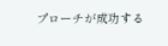プローチが成功する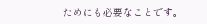ためにも必要なことです。